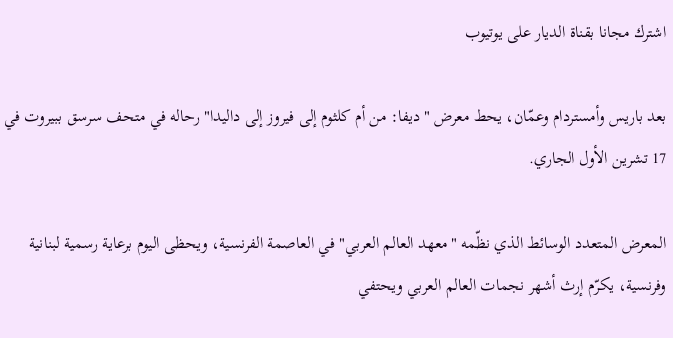اشترك مجانا بقناة الديار على يوتيوب

بعد باريس وأمستردام وعمّان، يحط معرض "ديفا: من أم كلثوم إلى فيروز إلى داليدا" رحاله في متحف سرسق ببيروت في 17 تشرين الأول الجاري.

المعرض المتعدد الوسائط الذي نظّمه "معهد العالم العربي" في العاصمة الفرنسية، ويحظى اليوم برعاية رسمية لبنانية وفرنسية، يكرّم إرث أشهر نجمات العالم العربي ويحتفي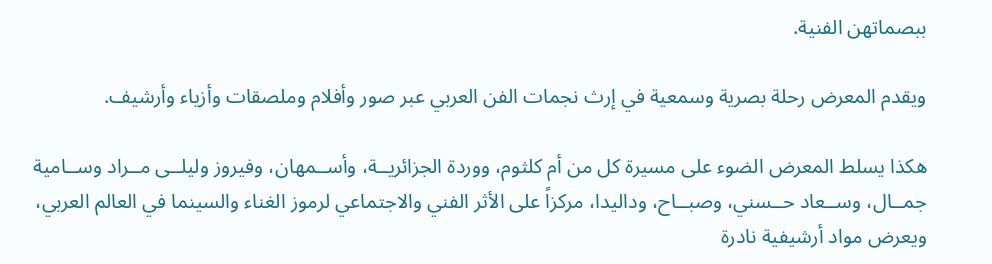ببصماتهن الفنية.

ويقدم المعرض رحلة بصرية وسمعية في إرث نجمات الفن العربي عبر صور وأفلام وملصقات وأزياء وأرشيف.

هكذا يسلط المعرض الضوء على مسيرة كل من أم كلثوم، ووردة الجزائريــة، وأســمهان، وفيروز وليلــى مــراد وســامية جمــال، وســعاد حــسني، وصبــاح، وداليدا، مركزاً على الأثر الفني والاجتماعي لرموز الغناء والسينما في العالم العربي، ويعرض مواد أرشيفية نادرة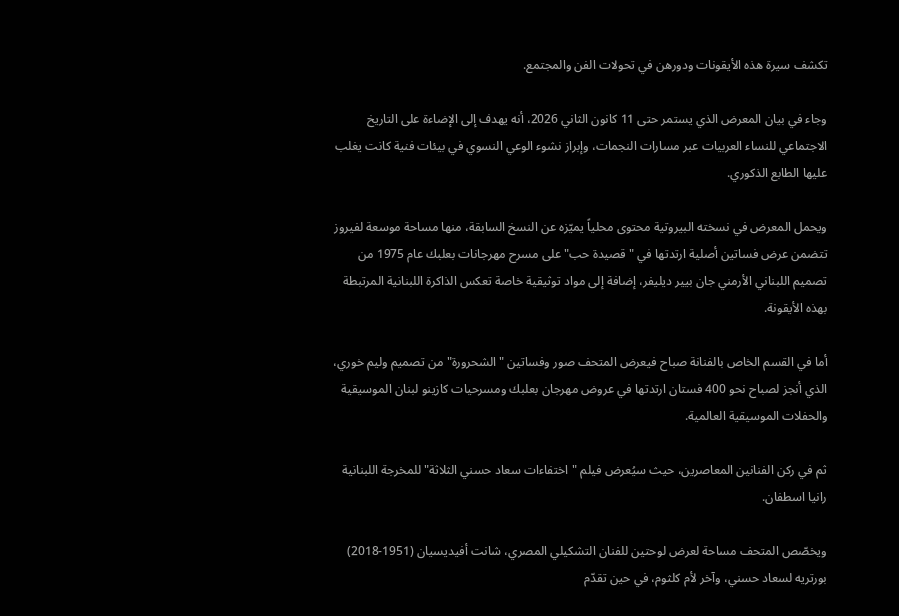تكشف سيرة هذه الأيقونات ودورهن في تحولات الفن والمجتمع.

وجاء في بيان المعرض الذي يستمر حتى 11 كانون الثاني 2026، أنه يهدف إلى الإضاءة على التاريخ الاجتماعي للنساء العربيات عبر مسارات النجمات، وإبراز نشوء الوعي النسوي في بيئات فنية كانت يغلب عليها الطابع الذكوري.

ويحمل المعرض في نسخته البيروتية محتوى محلياً يميّزه عن النسخ السابقة، منها مساحة موسعة لفيروز تتضمن عرض فساتين أصلية ارتدتها في "قصيدة حب" على مسرح مهرجانات بعلبك عام 1975 من تصميم اللبناني الأرمني جان بيير ديليفر، إضافة إلى مواد توثيقية خاصة تعكس الذاكرة اللبنانية المرتبطة بهذه الأيقونة.

أما في القسم الخاص بالفنانة صباح فيعرض المتحف صور وفساتين "الشحرورة" من تصميم وليم خوري، الذي أنجز لصباح نحو 400 فستان ارتدتها في عروض مهرجان بعلبك ومسرحيات كازينو لبنان الموسيقية والحفلات الموسيقية العالمية.

ثم في ركن الفنانين المعاصرين، حيث سيُعرض فيلم "اختفاءات سعاد حسني الثلاثة" للمخرجة اللبنانية رانيا اسطفان.

ويخصّص المتحف مساحة لعرض لوحتين للفنان التشكيلي المصري، شانت أفيديسيان (1951-2018) بورتريه لسعاد حسني، وآخر لأم كلثوم، في حين تقدّم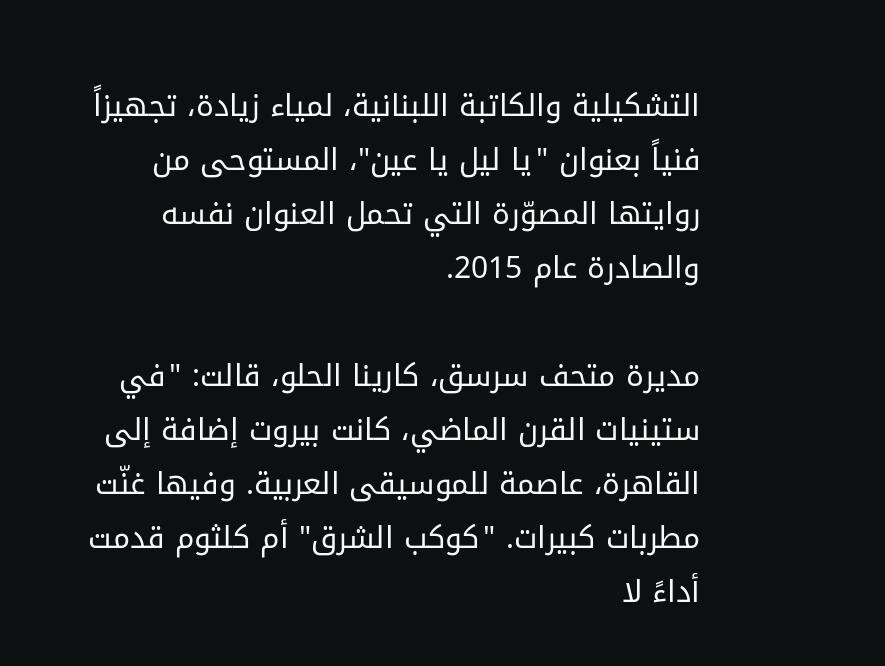التشكيلية والكاتبة اللبنانية، لمياء زيادة، تجهيزاً فنياً بعنوان "يا ليل يا عين"، المستوحى من روايتها المصوّرة التي تحمل العنوان نفسه والصادرة عام 2015.

مديرة متحف سرسق، كارينا الحلو، قالت: "في ستينيات القرن الماضي، كانت بيروت إضافة إلى القاهرة، عاصمة للموسيقى العربية. وفيها غنّت مطربات كبيرات. "كوكب الشرق" أم كلثوم قدمت أداءً لا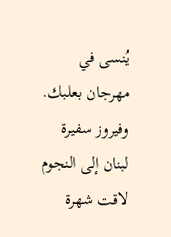يُنسى في مهرجان بعلبك. وفيروز سفيرة لبنان إلى النجوم لاقت شهرة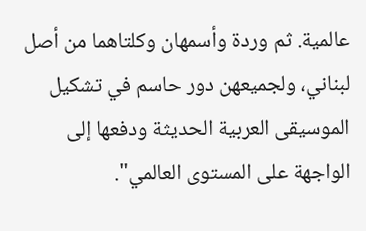عالمية. ثم وردة وأسمهان وكلتاهما من أصل لبناني، ولجميعهن دور حاسم في تشكيل الموسيقى العربية الحديثة ودفعها إلى الواجهة على المستوى العالمي".